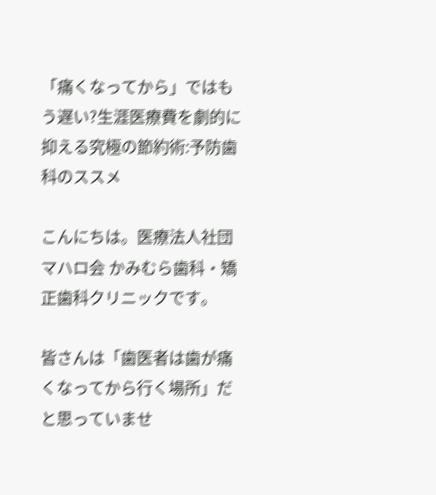「痛くなってから」ではもう遅い?生涯医療費を劇的に抑える究極の節約術:予防歯科のススメ

こんにちは。医療法人社団マハロ会 かみむら歯科・矯正歯科クリニックです。

皆さんは「歯医者は歯が痛くなってから行く場所」だと思っていませ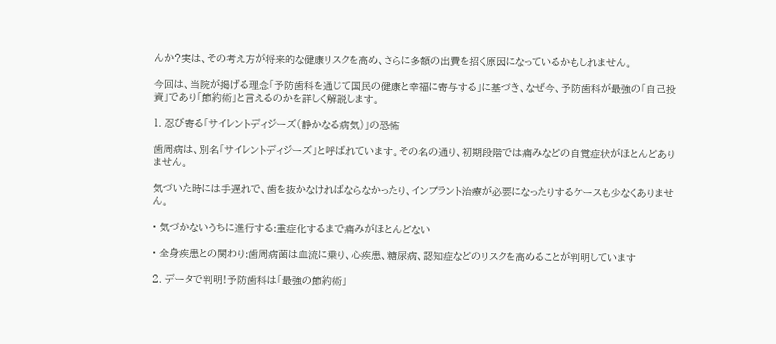んか?実は、その考え方が将来的な健康リスクを高め、さらに多額の出費を招く原因になっているかもしれません。

今回は、当院が掲げる理念「予防歯科を通じて国民の健康と幸福に寄与する」に基づき、なぜ今、予防歯科が最強の「自己投資」であり「節約術」と言えるのかを詳しく解説します。

1. 忍び寄る「サイレントディジーズ(静かなる病気)」の恐怖

歯周病は、別名「サイレントディジーズ」と呼ばれています。その名の通り、初期段階では痛みなどの自覚症状がほとんどありません。

気づいた時には手遅れで、歯を抜かなければならなかったり、インプラント治療が必要になったりするケースも少なくありません。

• 気づかないうちに進行する:重症化するまで痛みがほとんどない

• 全身疾患との関わり:歯周病菌は血流に乗り、心疾患、糖尿病、認知症などのリスクを高めることが判明しています

2. データで判明!予防歯科は「最強の節約術」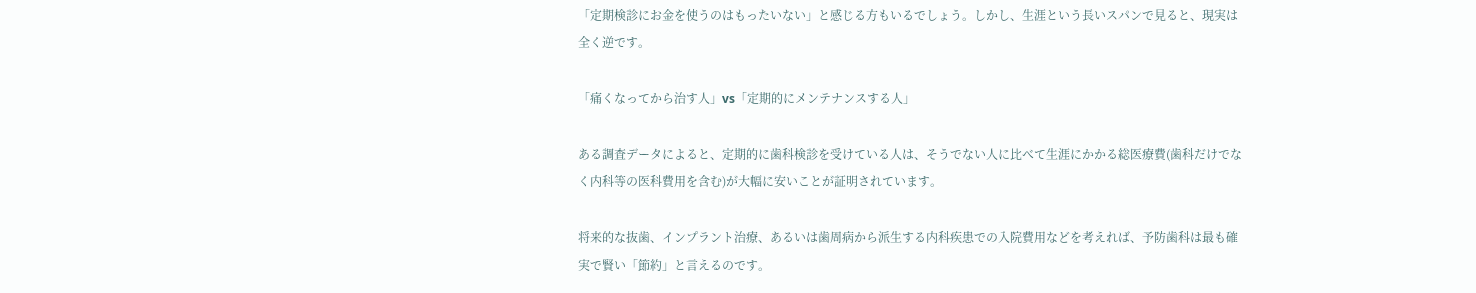「定期検診にお金を使うのはもったいない」と感じる方もいるでしょう。しかし、生涯という長いスパンで見ると、現実は全く逆です。

「痛くなってから治す人」vs「定期的にメンテナンスする人」

ある調査データによると、定期的に歯科検診を受けている人は、そうでない人に比べて生涯にかかる総医療費(歯科だけでなく内科等の医科費用を含む)が大幅に安いことが証明されています。

将来的な抜歯、インプラント治療、あるいは歯周病から派生する内科疾患での入院費用などを考えれば、予防歯科は最も確実で賢い「節約」と言えるのです。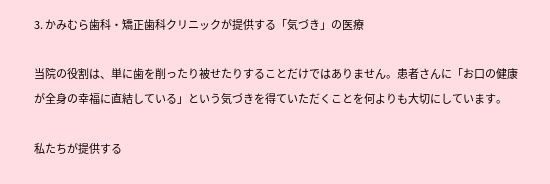3. かみむら歯科・矯正歯科クリニックが提供する「気づき」の医療

当院の役割は、単に歯を削ったり被せたりすることだけではありません。患者さんに「お口の健康が全身の幸福に直結している」という気づきを得ていただくことを何よりも大切にしています。

私たちが提供する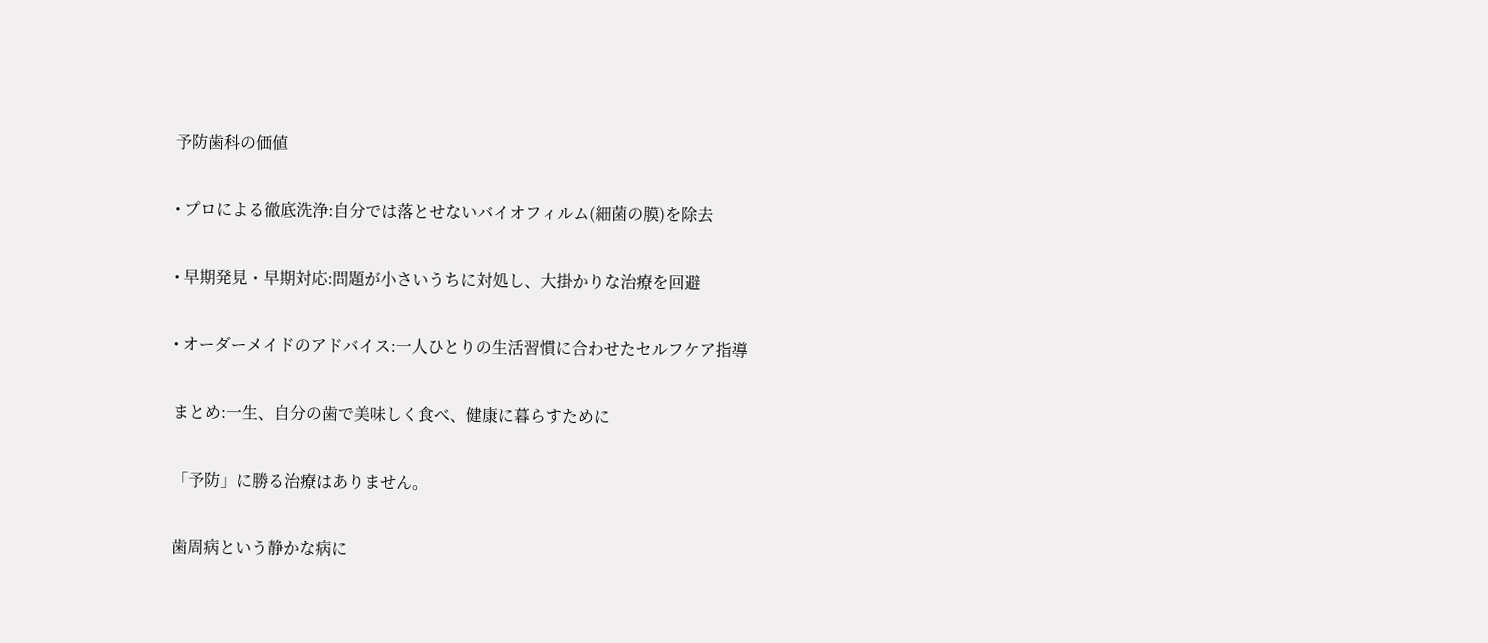予防歯科の価値

• プロによる徹底洗浄:自分では落とせないバイオフィルム(細菌の膜)を除去

• 早期発見・早期対応:問題が小さいうちに対処し、大掛かりな治療を回避

• オーダーメイドのアドバイス:一人ひとりの生活習慣に合わせたセルフケア指導

まとめ:一生、自分の歯で美味しく食べ、健康に暮らすために

「予防」に勝る治療はありません。

歯周病という静かな病に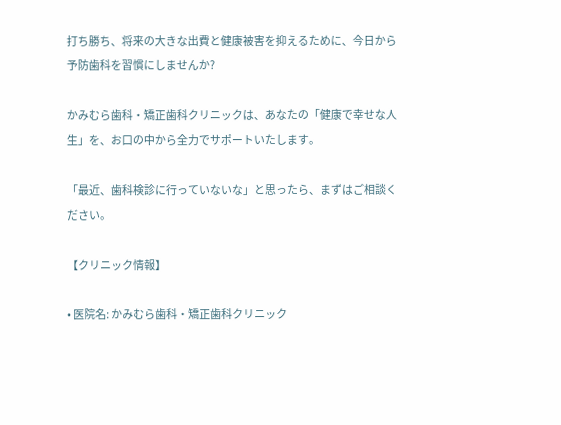打ち勝ち、将来の大きな出費と健康被害を抑えるために、今日から予防歯科を習慣にしませんか?

かみむら歯科・矯正歯科クリニックは、あなたの「健康で幸せな人生」を、お口の中から全力でサポートいたします。

「最近、歯科検診に行っていないな」と思ったら、まずはご相談ください。

【クリニック情報】

• 医院名: かみむら歯科・矯正歯科クリニック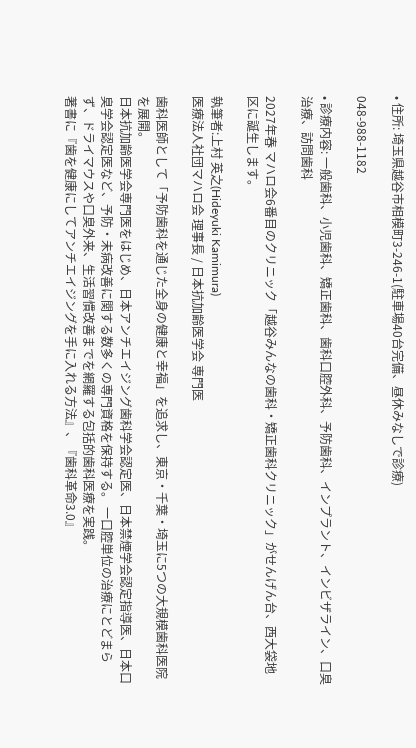• 住所: 埼玉県越谷市相模町3-246-1(駐車場40台完備、昼休みなしで診療)

048-988-1182

• 診療内容: 一般歯科、小児歯科、矯正歯科、歯科口腔外科、予防歯科、インプラント、インビザライン、口臭治療、訪問歯科

2027年春 マハロ会6番目のクリニック「越谷みんなの歯科・矯正歯科クリニック」がせんげん台、西大袋地区に誕生します。

執筆者:上村 英之(Hideyuki Kamimura)
医療法人社団マハロ会 理事長 / 日本抗加齢医学会 専門医

歯科医師として「予防歯科を通じた全身の健康と幸福」を追求し、東京・千葉・埼玉に5つの大規模歯科医院を展開。
日本抗加齢医学会専門医をはじめ、日本アンチエイジング歯科学会認定医、日本禁煙学会認定指導医、日本口臭学会認定医など、予防・未病改善に関する数多くの専門資格を保持する。 一口腔単位の治療にとどまらず、ドライマウスや口臭外来、生活習慣改善までを網羅する包括的歯科医療を実践。
著書に『歯を健康にしてアンチエイジングを手に入れる方法』、『歯科革命3.0』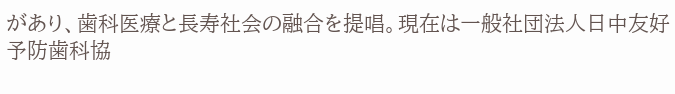があり、歯科医療と長寿社会の融合を提唱。現在は一般社団法人日中友好予防歯科協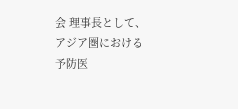会 理事長として、アジア圏における予防医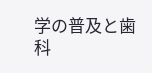学の普及と歯科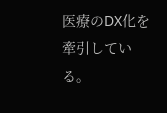医療のDX化を牽引している。